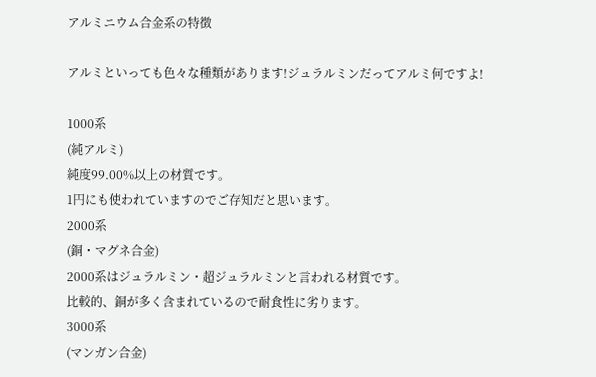アルミニウム合金系の特徴

アルミといっても色々な種類があります!ジュラルミンだってアルミ何ですよ!

1000系
(純アルミ)
純度99.00%以上の材質です。
1円にも使われていますのでご存知だと思います。
2000系
(銅・マグネ合金)
2000系はジュラルミン・超ジュラルミンと言われる材質です。
比較的、銅が多く含まれているので耐食性に劣ります。
3000系
(マンガン合金)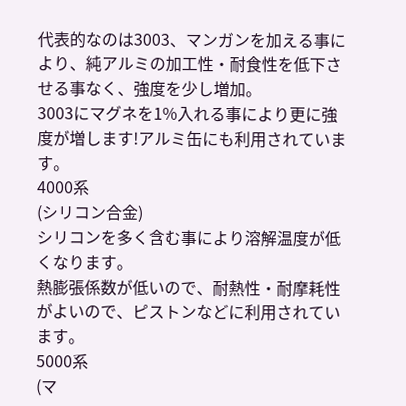代表的なのは3003、マンガンを加える事により、純アルミの加工性・耐食性を低下させる事なく、強度を少し増加。
3003にマグネを1%入れる事により更に強度が増します!アルミ缶にも利用されています。
4000系
(シリコン合金)
シリコンを多く含む事により溶解温度が低くなります。
熱膨張係数が低いので、耐熱性・耐摩耗性がよいので、ピストンなどに利用されています。
5000系
(マ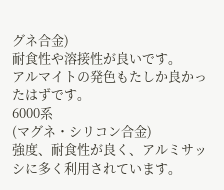グネ合金)
耐食性や溶接性が良いです。
アルマイトの発色もたしか良かったはずです。
6000系
(マグネ・シリコン合金)
強度、耐食性が良く、アルミサッシに多く利用されています。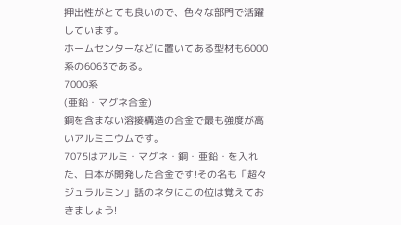押出性がとても良いので、色々な部門で活躍しています。
ホームセンターなどに置いてある型材も6000系の6063である。
7000系
(亜鉛・マグネ合金)
銅を含まない溶接構造の合金で最も強度が高いアルミニウムです。
7075はアルミ・マグネ・銅・亜鉛・を入れた、日本が開発した合金です!その名も「超々ジュラルミン」話のネタにこの位は覚えておきましょう!